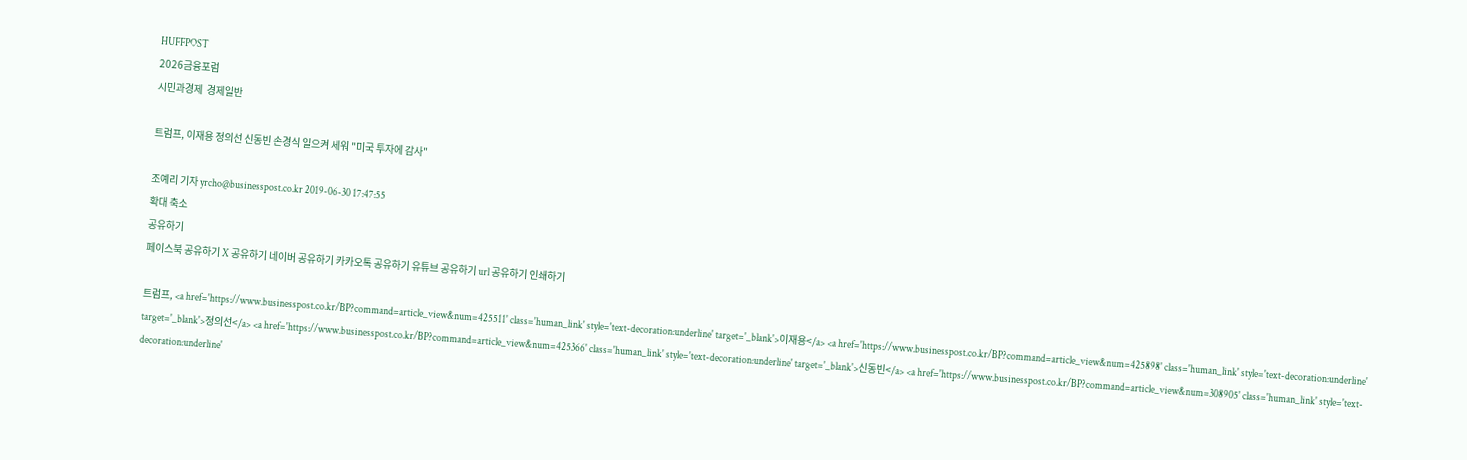HUFFPOST
2026금융포럼
시민과경제  경제일반

트럼프, 이재용 정의선 신동빈 손경식 일으켜 세워 "미국 투자에 감사"

조예리 기자 yrcho@businesspost.co.kr 2019-06-30 17:47:55
확대 축소
공유하기
페이스북 공유하기 X 공유하기 네이버 공유하기 카카오톡 공유하기 유튜브 공유하기 url 공유하기 인쇄하기

트럼프, <a href='https://www.businesspost.co.kr/BP?command=article_view&num=425511' class='human_link' style='text-decoration:underline' target='_blank'>이재용</a> <a href='https://www.businesspost.co.kr/BP?command=article_view&num=425898' class='human_link' style='text-decoration:underline' target='_blank'>정의선</a> <a href='https://www.businesspost.co.kr/BP?command=article_view&num=425366' class='human_link' style='text-decoration:underline' target='_blank'>신동빈</a> <a href='https://www.businesspost.co.kr/BP?command=article_view&num=308905' class='human_link' style='text-decoration:underline'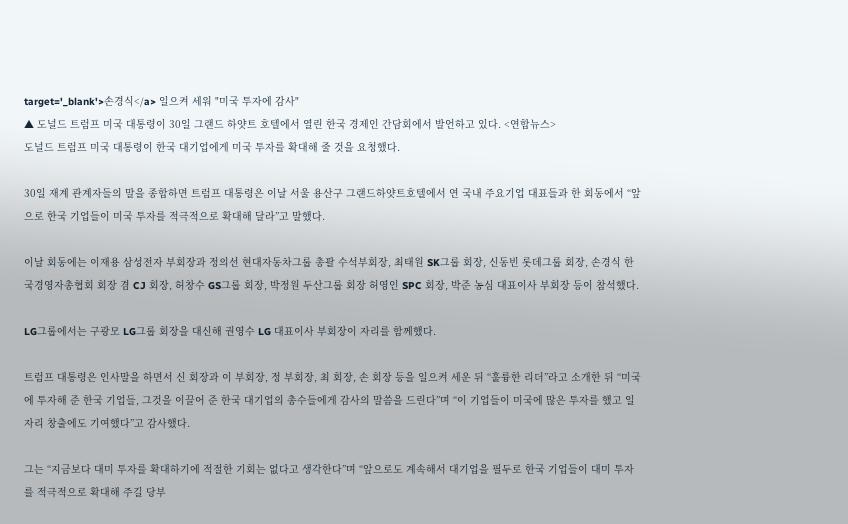target='_blank'>손경식</a> 일으켜 세워 "미국 투자에 감사"
▲ 도널드 트럼프 미국 대통령이 30일 그랜드 하얏트 호텔에서 열린 한국 경제인 간담회에서 발언하고 있다. <연합뉴스>
도널드 트럼프 미국 대통령이 한국 대기업에게 미국 투자를 확대해 줄 것을 요청했다.

30일 재계 관계자들의 말을 종합하면 트럼프 대통령은 이날 서울 용산구 그랜드하얏트호텔에서 연 국내 주요기업 대표들과 한 회동에서 “앞으로 한국 기업들이 미국 투자를 적극적으로 확대해 달라”고 말했다.

이날 회동에는 이재용 삼성전자 부회장과 정의선 현대자동차그룹 총괄 수석부회장, 최태원 SK그룹 회장, 신동빈 롯데그룹 회장, 손경식 한국경영자총협회 회장 겸 CJ 회장, 허창수 GS그룹 회장, 박정원 두산그룹 회장 허영인 SPC 회장, 박준 농심 대표이사 부회장 등이 참석했다.

LG그룹에서는 구광모 LG그룹 회장을 대신해 권영수 LG 대표이사 부회장이 자리를 함께했다.

트럼프 대통령은 인사말을 하면서 신 회장과 이 부회장, 정 부회장, 최 회장, 손 회장 등을 일으켜 세운 뒤 “훌륭한 리더”라고 소개한 뒤 “미국에 투자해 준 한국 기업들, 그것을 이끌어 준 한국 대기업의 총수들에게 감사의 말씀을 드린다”며 “이 기업들이 미국에 많은 투자를 했고 일자리 창출에도 기여했다”고 감사했다.

그는 “지금보다 대미 투자를 확대하기에 적절한 기회는 없다고 생각한다”며 “앞으로도 계속해서 대기업을 필두로 한국 기업들이 대미 투자를 적극적으로 확대해 주길 당부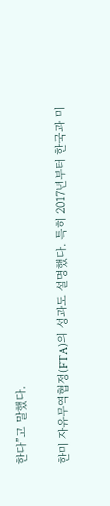한다”고 말했다.

한미 자유무역협정(FTA)의 성과도 설명했다. 특히 2017년부터 한국과 미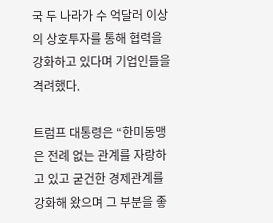국 두 나라가 수 억달러 이상의 상호투자를 통해 협력을 강화하고 있다며 기업인들을 격려했다.

트럼프 대통령은 “한미동맹은 전례 없는 관계를 자랑하고 있고 굳건한 경제관계를 강화해 왔으며 그 부분을 좋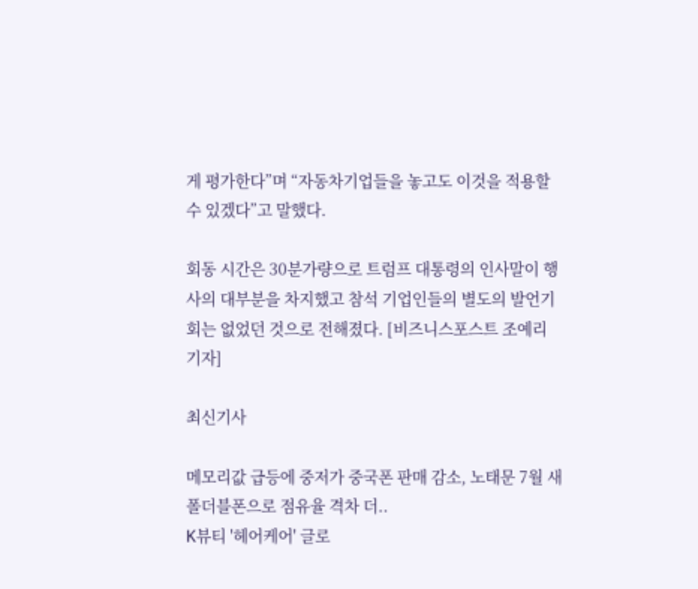게 평가한다”며 “자동차기업들을 놓고도 이것을 적용할 수 있겠다”고 말했다.

회동 시간은 30분가량으로 트럼프 대통령의 인사말이 행사의 대부분을 차지했고 참석 기업인들의 별도의 발언기회는 없었던 것으로 전해졌다. [비즈니스포스트 조예리 기자]

최신기사

메모리값 급등에 중저가 중국폰 판매 감소, 노태문 7월 새 폴더블폰으로 점유율 격차 더..
K뷰티 '헤어케어' 글로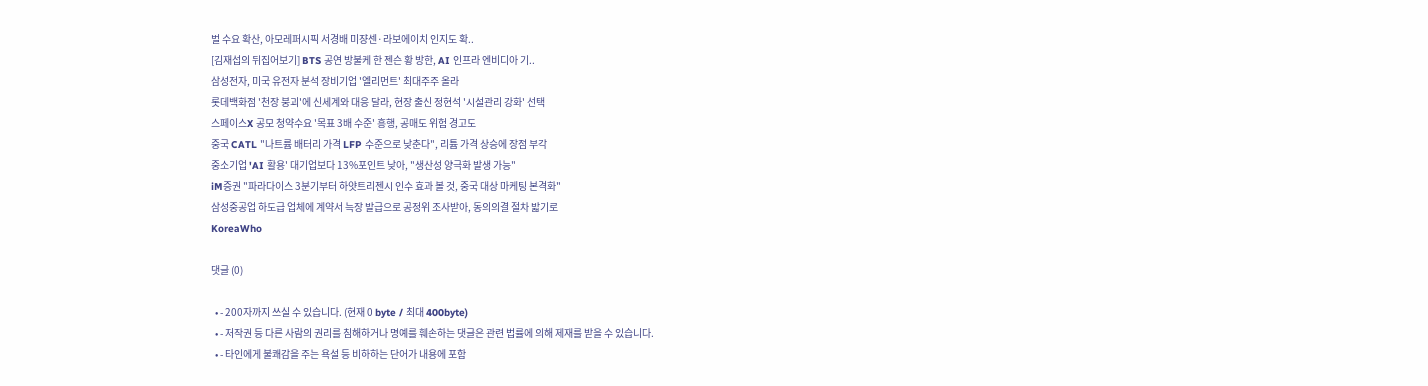벌 수요 확산, 아모레퍼시픽 서경배 미쟝센·라보에이치 인지도 확..
[김재섭의 뒤집어보기] BTS 공연 방불케 한 젠슨 황 방한, AI 인프라 엔비디아 기..
삼성전자, 미국 유전자 분석 장비기업 '엘리먼트' 최대주주 올라
롯데백화점 '천장 붕괴'에 신세계와 대응 달라, 현장 출신 정현석 '시설관리 강화' 선택
스페이스X 공모 청약수요 '목표 3배 수준' 흥행, 공매도 위험 경고도
중국 CATL "나트륨 배터리 가격 LFP 수준으로 낮춘다", 리튬 가격 상승에 장점 부각
중소기업 'AI 활용' 대기업보다 13%포인트 낮아, "생산성 양극화 발생 가능"
iM증권 "파라다이스 3분기부터 하얏트리젠시 인수 효과 볼 것, 중국 대상 마케팅 본격화"
삼성중공업 하도급 업체에 계약서 늑장 발급으로 공정위 조사받아, 동의의결 절차 밟기로
KoreaWho

댓글 (0)

  • - 200자까지 쓰실 수 있습니다. (현재 0 byte / 최대 400byte)
  • - 저작권 등 다른 사람의 권리를 침해하거나 명예를 훼손하는 댓글은 관련 법률에 의해 제재를 받을 수 있습니다.
  • - 타인에게 불쾌감을 주는 욕설 등 비하하는 단어가 내용에 포함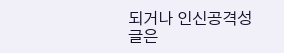되거나 인신공격성 글은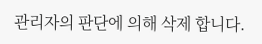관리자의 판단에 의해 삭제 합니다.